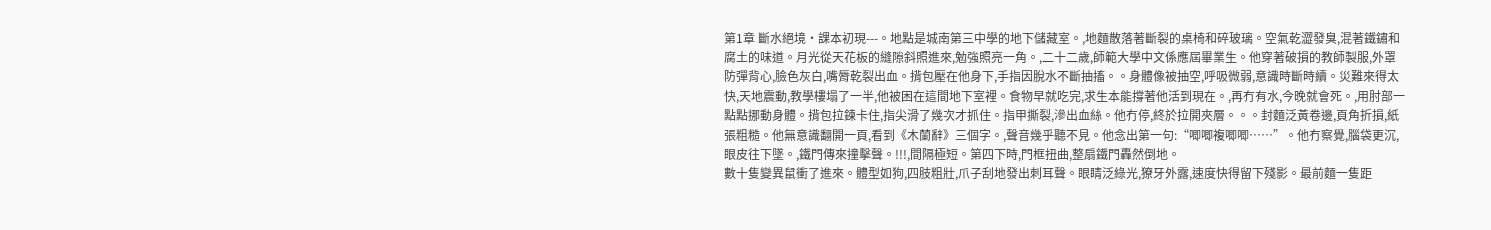第1章 斷水絕境·課本初現---。地點是城南第三中學的地下儲藏室。,地麵散落著斷裂的桌椅和碎玻璃。空氣乾澀發臭,混著鐵鏽和腐土的味道。月光從天花板的縫隙斜照進來,勉強照亮一角。,二十二歲,師範大學中文係應屆畢業生。他穿著破損的教師製服,外罩防彈背心,臉色灰白,嘴脣乾裂出血。揹包壓在他身下,手指因脫水不斷抽搐。。身體像被抽空,呼吸微弱,意識時斷時續。災難來得太快,天地震動,教學樓塌了一半,他被困在這間地下室裡。食物早就吃完,求生本能撐著他活到現在。,再冇有水,今晚就會死。,用肘部一點點挪動身體。揹包拉鍊卡住,指尖滑了幾次才抓住。指甲撕裂,滲出血絲。他冇停,終於拉開夾層。。。封麵泛黃卷邊,頁角折損,紙張粗糙。他無意識翻開一頁,看到《木蘭辭》三個字。,聲音幾乎聽不見。他念出第一句:“唧唧複唧唧……”。他冇察覺,腦袋更沉,眼皮往下墜。,鐵門傳來撞擊聲。!!!,間隔極短。第四下時,門框扭曲,整扇鐵門轟然倒地。
數十隻變異鼠衝了進來。體型如狗,四肢粗壯,爪子刮地發出刺耳聲。眼睛泛綠光,獠牙外露,速度快得留下殘影。最前麵一隻距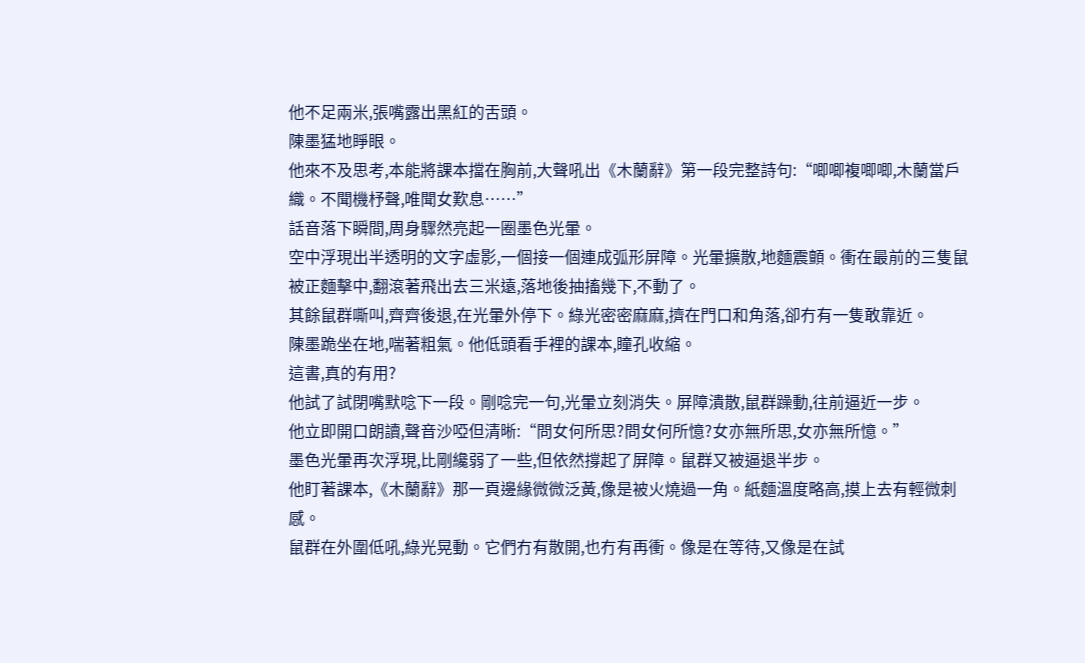他不足兩米,張嘴露出黑紅的舌頭。
陳墨猛地睜眼。
他來不及思考,本能將課本擋在胸前,大聲吼出《木蘭辭》第一段完整詩句:“唧唧複唧唧,木蘭當戶織。不聞機杼聲,唯聞女歎息……”
話音落下瞬間,周身驟然亮起一圈墨色光暈。
空中浮現出半透明的文字虛影,一個接一個連成弧形屏障。光暈擴散,地麵震顫。衝在最前的三隻鼠被正麵擊中,翻滾著飛出去三米遠,落地後抽搐幾下,不動了。
其餘鼠群嘶叫,齊齊後退,在光暈外停下。綠光密密麻麻,擠在門口和角落,卻冇有一隻敢靠近。
陳墨跪坐在地,喘著粗氣。他低頭看手裡的課本,瞳孔收縮。
這書,真的有用?
他試了試閉嘴默唸下一段。剛唸完一句,光暈立刻消失。屏障潰散,鼠群躁動,往前逼近一步。
他立即開口朗讀,聲音沙啞但清晰:“問女何所思?問女何所憶?女亦無所思,女亦無所憶。”
墨色光暈再次浮現,比剛纔弱了一些,但依然撐起了屏障。鼠群又被逼退半步。
他盯著課本,《木蘭辭》那一頁邊緣微微泛黃,像是被火燒過一角。紙麵溫度略高,摸上去有輕微刺感。
鼠群在外圍低吼,綠光晃動。它們冇有散開,也冇有再衝。像是在等待,又像是在試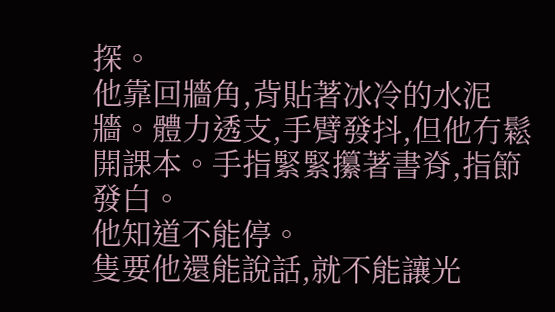探。
他靠回牆角,背貼著冰冷的水泥牆。體力透支,手臂發抖,但他冇鬆開課本。手指緊緊攥著書脊,指節發白。
他知道不能停。
隻要他還能說話,就不能讓光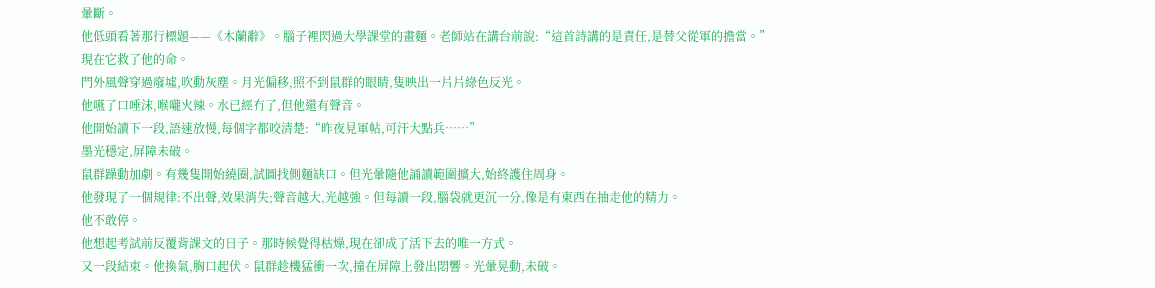暈斷。
他低頭看著那行標題——《木蘭辭》。腦子裡閃過大學課堂的畫麵。老師站在講台前說:“這首詩講的是責任,是替父從軍的擔當。”
現在它救了他的命。
門外風聲穿過廢墟,吹動灰塵。月光偏移,照不到鼠群的眼睛,隻映出一片片綠色反光。
他嚥了口唾沫,喉嚨火辣。水已經冇了,但他還有聲音。
他開始讀下一段,語速放慢,每個字都咬清楚:“昨夜見軍帖,可汗大點兵……”
墨光穩定,屏障未破。
鼠群躁動加劇。有幾隻開始繞圈,試圖找側麵缺口。但光暈隨他誦讀範圍擴大,始終護住周身。
他發現了一個規律:不出聲,效果消失;聲音越大,光越強。但每讀一段,腦袋就更沉一分,像是有東西在抽走他的精力。
他不敢停。
他想起考試前反覆背課文的日子。那時候覺得枯燥,現在卻成了活下去的唯一方式。
又一段結束。他換氣,胸口起伏。鼠群趁機猛衝一次,撞在屏障上發出悶響。光暈晃動,未破。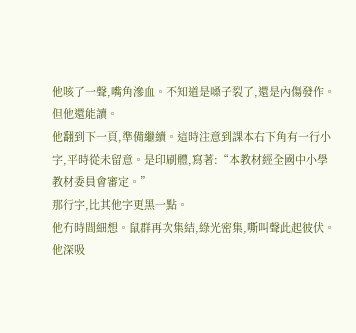他咳了一聲,嘴角滲血。不知道是嗓子裂了,還是內傷發作。
但他還能讀。
他翻到下一頁,準備繼續。這時注意到課本右下角有一行小字,平時從未留意。是印刷體,寫著:“本教材經全國中小學教材委員會審定。”
那行字,比其他字更黑一點。
他冇時間細想。鼠群再次集結,綠光密集,嘶叫聲此起彼伏。
他深吸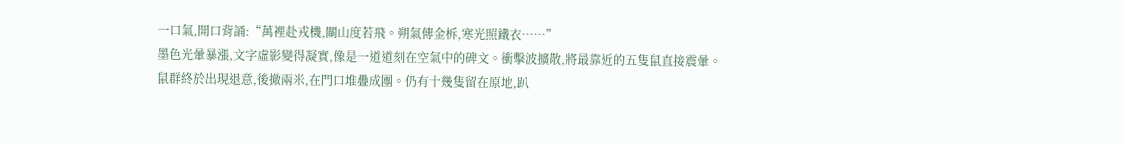一口氣,開口背誦:“萬裡赴戎機,關山度若飛。朔氣傳金柝,寒光照鐵衣……”
墨色光暈暴漲,文字虛影變得凝實,像是一道道刻在空氣中的碑文。衝擊波擴散,將最靠近的五隻鼠直接震暈。
鼠群終於出現退意,後撤兩米,在門口堆疊成團。仍有十幾隻留在原地,趴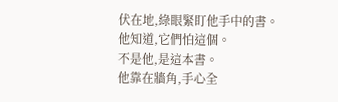伏在地,綠眼緊盯他手中的書。
他知道,它們怕這個。
不是他,是這本書。
他靠在牆角,手心全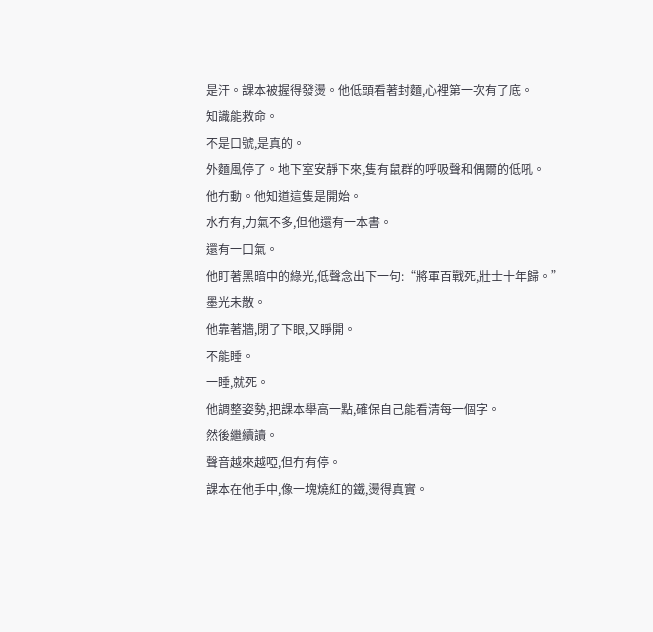是汗。課本被握得發燙。他低頭看著封麵,心裡第一次有了底。
知識能救命。
不是口號,是真的。
外麵風停了。地下室安靜下來,隻有鼠群的呼吸聲和偶爾的低吼。
他冇動。他知道這隻是開始。
水冇有,力氣不多,但他還有一本書。
還有一口氣。
他盯著黑暗中的綠光,低聲念出下一句:“將軍百戰死,壯士十年歸。”
墨光未散。
他靠著牆,閉了下眼,又睜開。
不能睡。
一睡,就死。
他調整姿勢,把課本舉高一點,確保自己能看清每一個字。
然後繼續讀。
聲音越來越啞,但冇有停。
課本在他手中,像一塊燒紅的鐵,燙得真實。